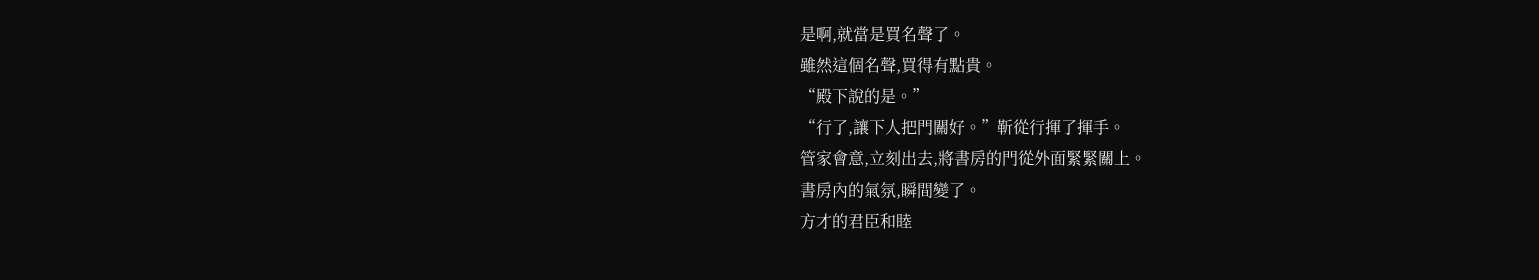是啊,就當是買名聲了。
雖然這個名聲,買得有點貴。
“殿下說的是。”
“行了,讓下人把門關好。”靳從行揮了揮手。
管家會意,立刻出去,將書房的門從外面緊緊關上。
書房內的氣氛,瞬間變了。
方才的君臣和睦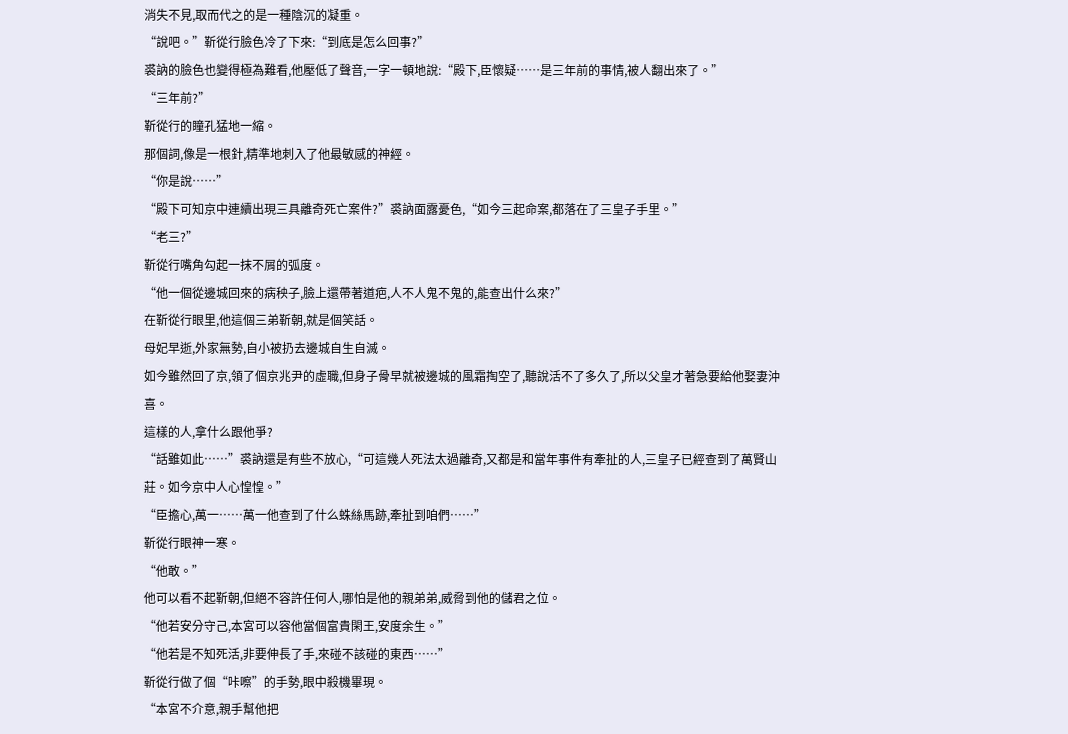消失不見,取而代之的是一種陰沉的凝重。
“說吧。”靳從行臉色冷了下來:“到底是怎么回事?”
裘訥的臉色也變得極為難看,他壓低了聲音,一字一頓地說:“殿下,臣懷疑……是三年前的事情,被人翻出來了。”
“三年前?”
靳從行的瞳孔猛地一縮。
那個詞,像是一根針,精準地刺入了他最敏感的神經。
“你是說……”
“殿下可知京中連續出現三具離奇死亡案件?”裘訥面露憂色,“如今三起命案,都落在了三皇子手里。”
“老三?”
靳從行嘴角勾起一抹不屑的弧度。
“他一個從邊城回來的病秧子,臉上還帶著道疤,人不人鬼不鬼的,能查出什么來?”
在靳從行眼里,他這個三弟靳朝,就是個笑話。
母妃早逝,外家無勢,自小被扔去邊城自生自滅。
如今雖然回了京,領了個京兆尹的虛職,但身子骨早就被邊城的風霜掏空了,聽說活不了多久了,所以父皇才著急要給他娶妻沖喜。
這樣的人,拿什么跟他爭?
“話雖如此……”裘訥還是有些不放心,“可這幾人死法太過離奇,又都是和當年事件有牽扯的人,三皇子已經查到了萬賢山莊。如今京中人心惶惶。”
“臣擔心,萬一……萬一他查到了什么蛛絲馬跡,牽扯到咱們……”
靳從行眼神一寒。
“他敢。”
他可以看不起靳朝,但絕不容許任何人,哪怕是他的親弟弟,威脅到他的儲君之位。
“他若安分守己,本宮可以容他當個富貴閑王,安度余生。”
“他若是不知死活,非要伸長了手,來碰不該碰的東西……”
靳從行做了個“咔嚓”的手勢,眼中殺機畢現。
“本宮不介意,親手幫他把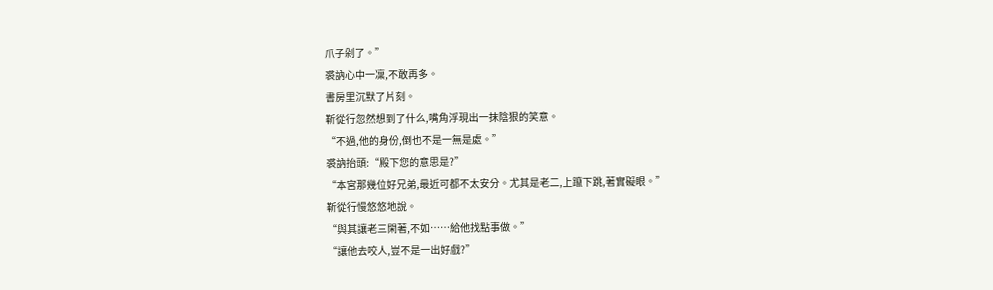爪子剁了。”
裘訥心中一凜,不敢再多。
書房里沉默了片刻。
靳從行忽然想到了什么,嘴角浮現出一抹陰狠的笑意。
“不過,他的身份,倒也不是一無是處。”
裘訥抬頭:“殿下您的意思是?”
“本宮那幾位好兄弟,最近可都不太安分。尤其是老二,上躥下跳,著實礙眼。”
靳從行慢悠悠地說。
“與其讓老三閑著,不如……給他找點事做。”
“讓他去咬人,豈不是一出好戲?”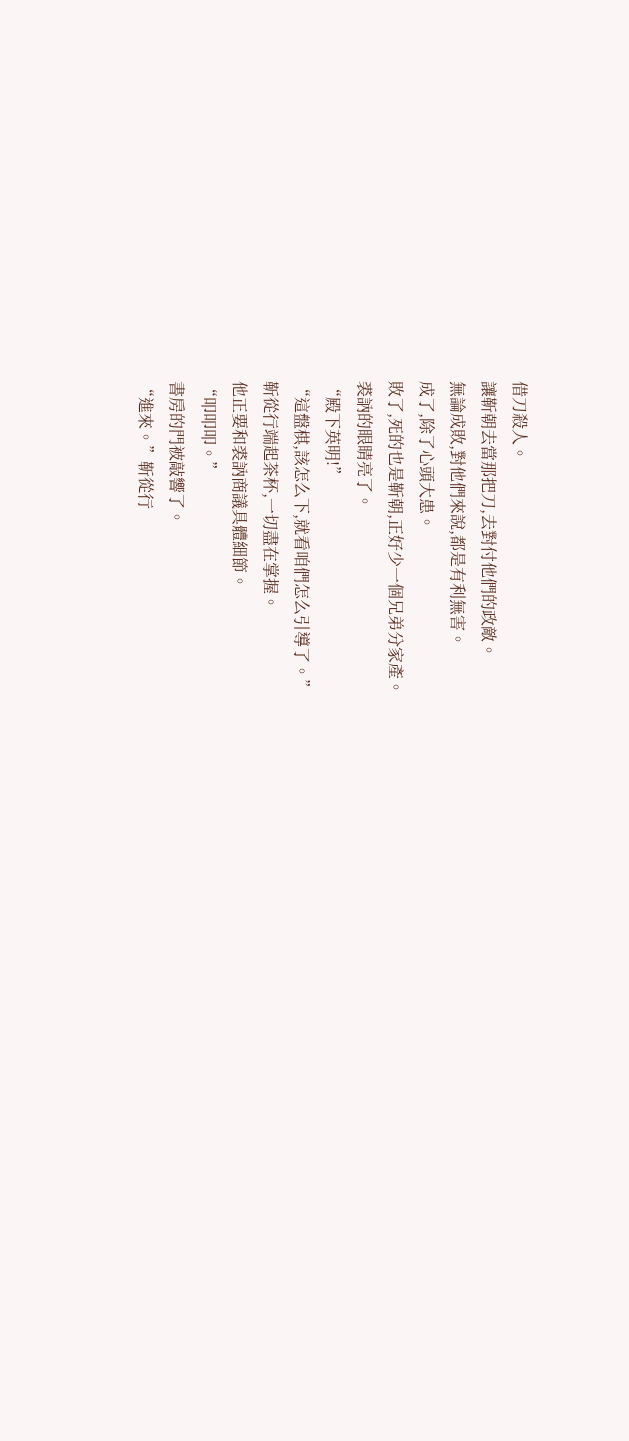借刀殺人。
讓靳朝去當那把刀,去對付他們的政敵。
無論成敗,對他們來說,都是有利無害。
成了,除了心頭大患。
敗了,死的也是靳朝,正好少一個兄弟分家產。
裘訥的眼睛亮了。
“殿下英明!”
“這盤棋,該怎么下,就看咱們怎么引導了。”
靳從行端起茶杯,一切盡在掌握。
他正要和裘訥商議具體細節。
“叩叩叩。”
書房的門被敲響了。
“進來。”靳從行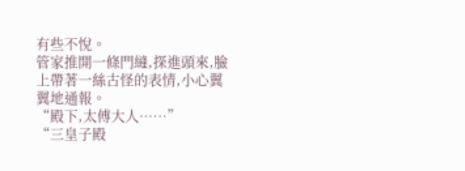有些不悅。
管家推開一條門縫,探進頭來,臉上帶著一絲古怪的表情,小心翼翼地通報。
“殿下,太傅大人……”
“三皇子殿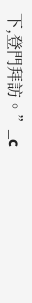下,登門拜訪。”_c